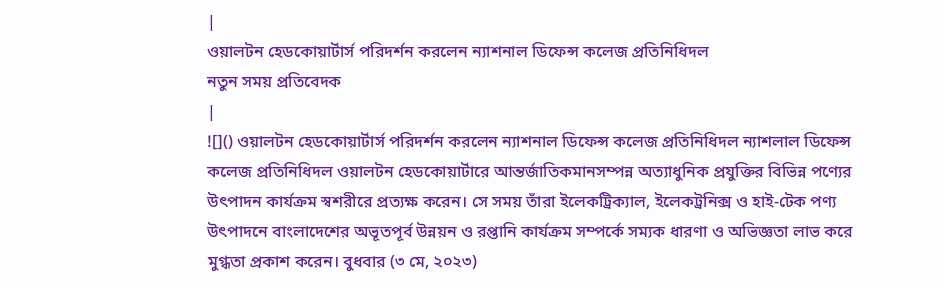|
ওয়ালটন হেডকোয়ার্টার্স পরিদর্শন করলেন ন্যাশনাল ডিফেন্স কলেজ প্রতিনিধিদল
নতুন সময় প্রতিবেদক
|
![]() ওয়ালটন হেডকোয়ার্টার্স পরিদর্শন করলেন ন্যাশনাল ডিফেন্স কলেজ প্রতিনিধিদল ন্যাশলাল ডিফেন্স কলেজ প্রতিনিধিদল ওয়ালটন হেডকোয়ার্টারে আন্তর্জাতিকমানসম্পন্ন অত্যাধুনিক প্রযুক্তির বিভিন্ন পণ্যের উৎপাদন কার্যক্রম স্বশরীরে প্রত্যক্ষ করেন। সে সময় তাঁরা ইলেকট্রিক্যাল, ইলেকট্রনিক্স ও হাই-টেক পণ্য উৎপাদনে বাংলাদেশের অভূতপূর্ব উন্নয়ন ও রপ্তানি কার্যক্রম সম্পর্কে সম্যক ধারণা ও অভিজ্ঞতা লাভ করে মুগ্ধতা প্রকাশ করেন। বুধবার (৩ মে, ২০২৩)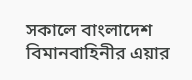সকালে বাংলাদেশ বিমানবাহিনীর এয়ার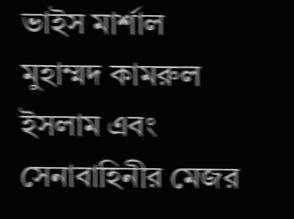ভাইস মার্শাল মুহাম্মদ কামরুল ইসলাম এবং সেনাবাহিনীর মেজর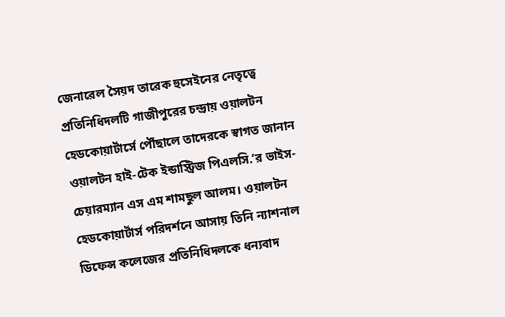জেনারেল সৈয়দ তারেক হুসেইনের নেতৃত্বে প্রতিনিধিদলটি গাজীপুরের চন্দ্রায় ওয়ালটন হেডকোয়ার্টার্সে পৌঁছালে তাদেরকে স্বাগত জানান ওয়ালটন হাই-টেক ইন্ডাস্ট্রিজ পিএলসি.’র ভাইস-চেয়ারম্যান এস এম শামছুল আলম। ওয়ালটন হেডকোয়ার্টার্স পরিদর্শনে আসায় তিনি ন্যাশনাল ডিফেন্স কলেজের প্রতিনিধিদলকে ধন্যবাদ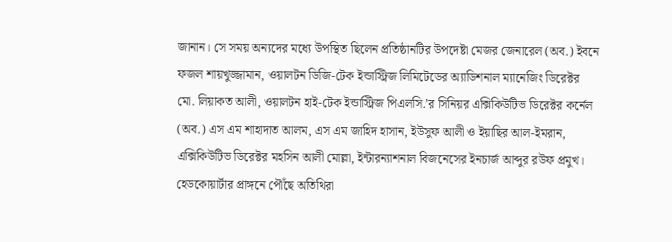জানান। সে সময় অন্যদের মধ্যে উপস্থিত ছিলেন প্রতিষ্ঠানটির উপদেষ্টা মেজর জেনারেল (অব.) ইবনে ফজল শায়খুজ্জামান, ওয়ালটন ডিজি-টেক ইন্ডাস্ট্রিজ লিমিটেডের অ্যাডিশনাল ম্যানেজিং ডিরেক্টর মো. লিয়াকত আলী, ওয়ালটন হাই-টেক ইন্ডাস্ট্রিজ পিএলসি.’র সিনিয়র এক্সিকিউটিভ ডিরেক্টর কর্নেল (অব.) এস এম শাহাদাত আলম, এস এম জাহিদ হাসান, ইউসুফ আলী ও ইয়াছির আল-ইমরান, এক্সিকিউটিভ ডিরেক্টর মহসিন আলী মোল্লা, ইন্টারন্যাশনাল বিজনেসের ইনচার্জ আব্দুর রউফ প্রমুখ। হেডকোয়ার্টার প্রাঙ্গনে পৌঁছে অতিথিরা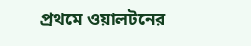প্রথমে ওয়ালটনের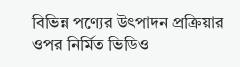বিভিন্ন পণ্যের উৎপাদন প্রক্রিয়ার ওপর নির্মিত ভিডিও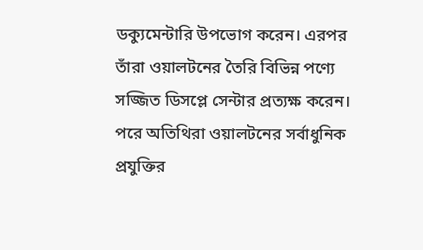ডক্যুমেন্টারি উপভোগ করেন। এরপর তাঁরা ওয়ালটনের তৈরি বিভিন্ন পণ্যে সজ্জিত ডিসপ্লে সেন্টার প্রত্যক্ষ করেন। পরে অতিথিরা ওয়ালটনের সর্বাধুনিক প্রযুক্তির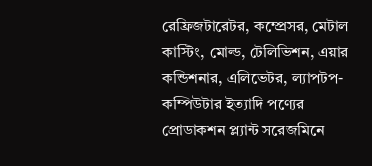রেফ্রিজটারেটর, কম্প্রেসর, মেটাল কাস্টিং, মোল্ড, টেলিভিশন, এয়ার কন্ডিশনার, এলিভেটর, ল্যাপটপ-কম্পিউটার ইত্যাদি পণ্যের প্রোডাকশন প্ল্যান্ট সরেজমিনে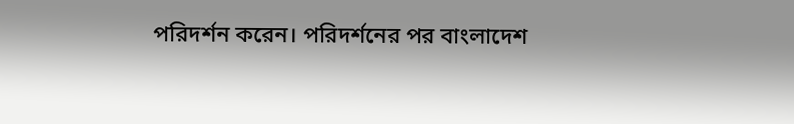পরিদর্শন করেন। পরিদর্শনের পর বাংলাদেশ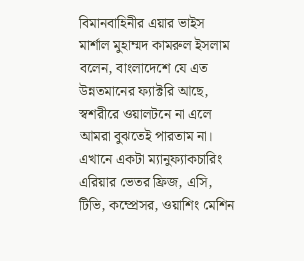বিমানবাহিনীর এয়ার ভাইস মার্শাল মুহাম্মদ কামরুল ইসলাম বলেন, বাংলাদেশে যে এত উন্নতমানের ফ্যাক্টরি আছে, স্বশরীরে ওয়ালটনে না এলে আমরা বুঝতেই পারতাম না। এখানে একটা ম্যানুফ্যাকচারিং এরিয়ার ভেতর ফ্রিজ, এসি, টিভি, কম্প্রেসর, ওয়াশিং মেশিন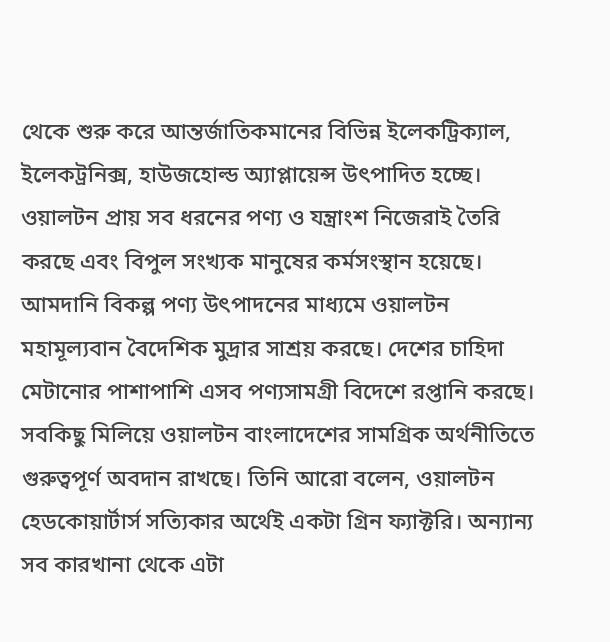থেকে শুরু করে আন্তর্জাতিকমানের বিভিন্ন ইলেকট্রিক্যাল, ইলেকট্রনিক্স, হাউজহোল্ড অ্যাপ্লায়েন্স উৎপাদিত হচ্ছে। ওয়ালটন প্রায় সব ধরনের পণ্য ও যন্ত্রাংশ নিজেরাই তৈরি করছে এবং বিপুল সংখ্যক মানুষের কর্মসংস্থান হয়েছে। আমদানি বিকল্প পণ্য উৎপাদনের মাধ্যমে ওয়ালটন মহামূল্যবান বৈদেশিক মুদ্রার সাশ্রয় করছে। দেশের চাহিদা মেটানোর পাশাপাশি এসব পণ্যসামগ্রী বিদেশে রপ্তানি করছে। সবকিছু মিলিয়ে ওয়ালটন বাংলাদেশের সামগ্রিক অর্থনীতিতে গুরুত্বপূর্ণ অবদান রাখছে। তিনি আরো বলেন, ওয়ালটন হেডকোয়ার্টার্স সত্যিকার অর্থেই একটা গ্রিন ফ্যাক্টরি। অন্যান্য সব কারখানা থেকে এটা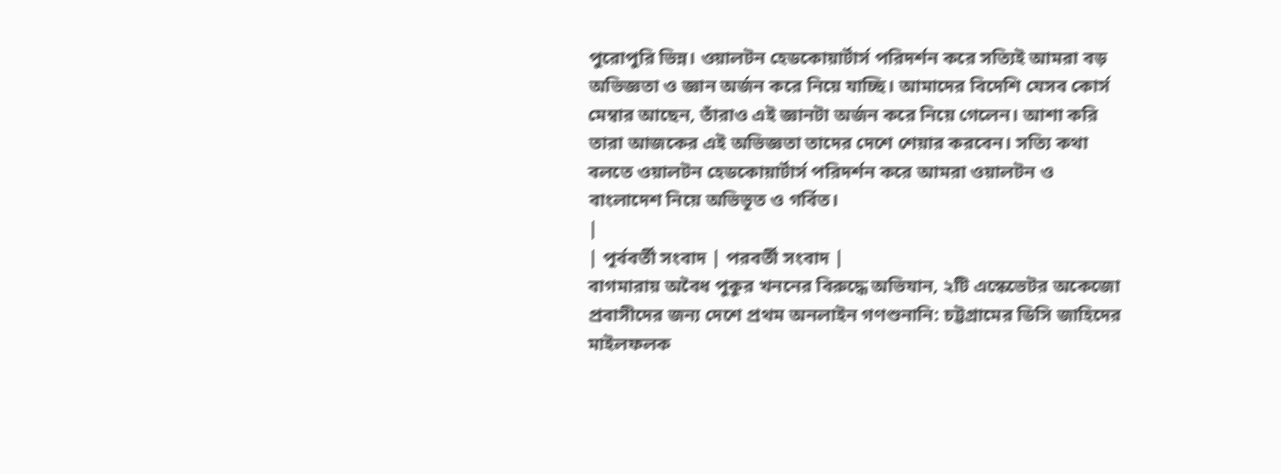পুরোপুরি ভিন্ন। ওয়ালটন হেডকোয়ার্টার্স পরিদর্শন করে সত্যিই আমরা বড় অভিজ্ঞতা ও জ্ঞান অর্জন করে নিয়ে যাচ্ছি। আমাদের বিদেশি যেসব কোর্স মেম্বার আছেন, তাঁরাও এই জ্ঞানটা অর্জন করে নিয়ে গেলেন। আশা করি তারা আজকের এই অভিজ্ঞতা তাদের দেশে শেয়ার করবেন। সত্যি কথা বলতে ওয়ালটন হেডকোয়ার্টার্স পরিদর্শন করে আমরা ওয়ালটন ও বাংলাদেশ নিয়ে অভিভূত ও গর্বিত।
|
| পূর্ববর্তী সংবাদ | পরবর্তী সংবাদ |
বাগমারায় অবৈধ পুকুর খননের বিরুদ্ধে অভিযান, ২টি এস্কেভেটর অকেজো
প্রবাসীদের জন্য দেশে প্রথম অনলাইন গণশুনানি: চট্টগ্রামের ডিসি জাহিদের মাইলফলক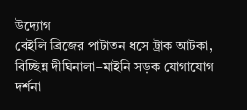উদ্যোগ
বেইলি ব্রিজের পাটাতন ধসে ট্রাক আটকা, বিচ্ছিন্ন দীঘিনালা–মাইনি সড়ক যোগাযোগ
দর্শনা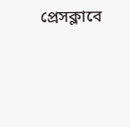প্রেসক্লাবে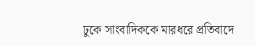ঢুকে সাংবাদিককে মারধরে প্রতিবাদে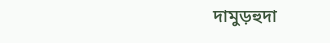দামুড়হুদা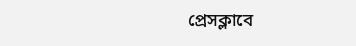প্রেসক্লাবে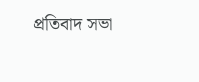প্রতিবাদ সভা